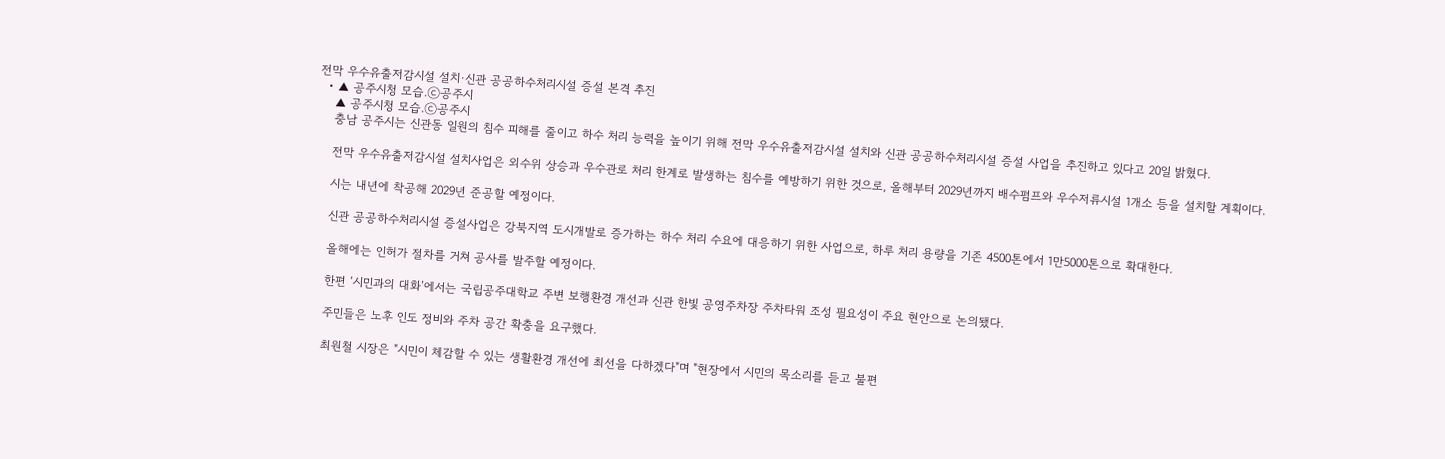전막 우수유출저감시설 설치·신관 공공하수처리시설 증설 본격 추진
  • ▲ 공주시청 모습.ⓒ공주시
    ▲ 공주시청 모습.ⓒ공주시
    충남 공주시는 신관동 일원의 침수 피해를 줄이고 하수 처리 능력을 높이기 위해 전막 우수유출저감시설 설치와 신관 공공하수처리시설 증설 사업을 추진하고 있다고 20일 밝혔다.

    전막 우수유출저감시설 설치사업은 외수위 상승과 우수관로 처리 한계로 발생하는 침수를 예방하기 위한 것으로, 올해부터 2029년까지 배수펌프와 우수저류시설 1개소 등을 설치할 계획이다.

    시는 내년에 착공해 2029년 준공할 예정이다.

    신관 공공하수처리시설 증설사업은 강북지역 도시개발로 증가하는 하수 처리 수요에 대응하기 위한 사업으로, 하루 처리 용량을 기존 4500톤에서 1만5000톤으로 확대한다.

    올해에는 인허가 절차를 거쳐 공사를 발주할 예정이다.

    한편 ‘시민과의 대화’에서는 국립공주대학교 주변 보행환경 개선과 신관 한빛 공영주차장 주차타워 조성 필요성이 주요 현안으로 논의됐다.

    주민들은 노후 인도 정비와 주차 공간 확충을 요구했다.

    최원철 시장은 "시민이 체감할 수 있는 생활환경 개선에 최선을 다하겠다"며 "현장에서 시민의 목소리를 듣고 불편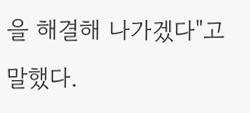을 해결해 나가겠다"고 말했다.